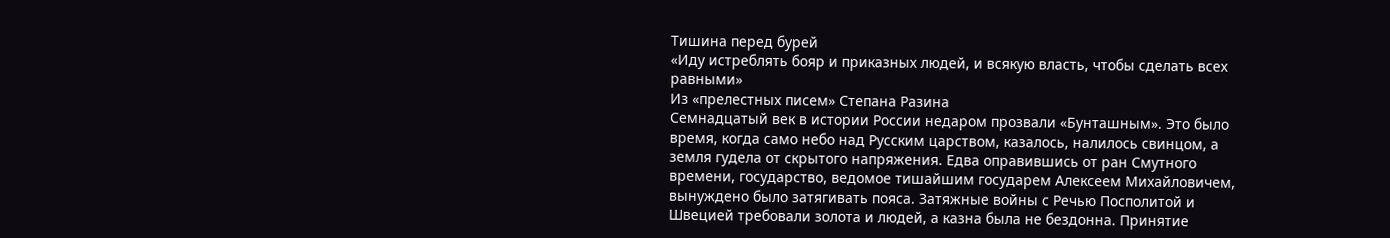Тишина перед бурей
«Иду истреблять бояр и приказных людей, и всякую власть, чтобы сделать всех равными»
Из «прелестных писем» Степана Разина
Семнадцатый век в истории России недаром прозвали «Бунташным». Это было время, когда само небо над Русским царством, казалось, налилось свинцом, а земля гудела от скрытого напряжения. Едва оправившись от ран Смутного времени, государство, ведомое тишайшим государем Алексеем Михайловичем, вынуждено было затягивать пояса. Затяжные войны с Речью Посполитой и Швецией требовали золота и людей, а казна была не бездонна. Принятие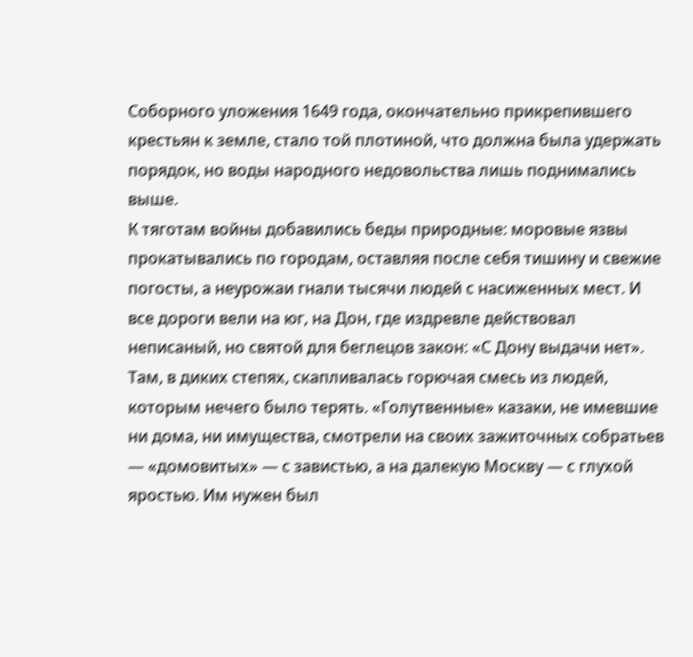Соборного уложения 1649 года, окончательно прикрепившего крестьян к земле, стало той плотиной, что должна была удержать порядок, но воды народного недовольства лишь поднимались выше.
К тяготам войны добавились беды природные: моровые язвы прокатывались по городам, оставляя после себя тишину и свежие погосты, а неурожаи гнали тысячи людей с насиженных мест. И все дороги вели на юг, на Дон, где издревле действовал неписаный, но святой для беглецов закон: «С Дону выдачи нет».
Там, в диких степях, скапливалась горючая смесь из людей, которым нечего было терять. «Голутвенные» казаки, не имевшие ни дома, ни имущества, смотрели на своих зажиточных собратьев — «домовитых» — с завистью, а на далекую Москву — с глухой яростью. Им нужен был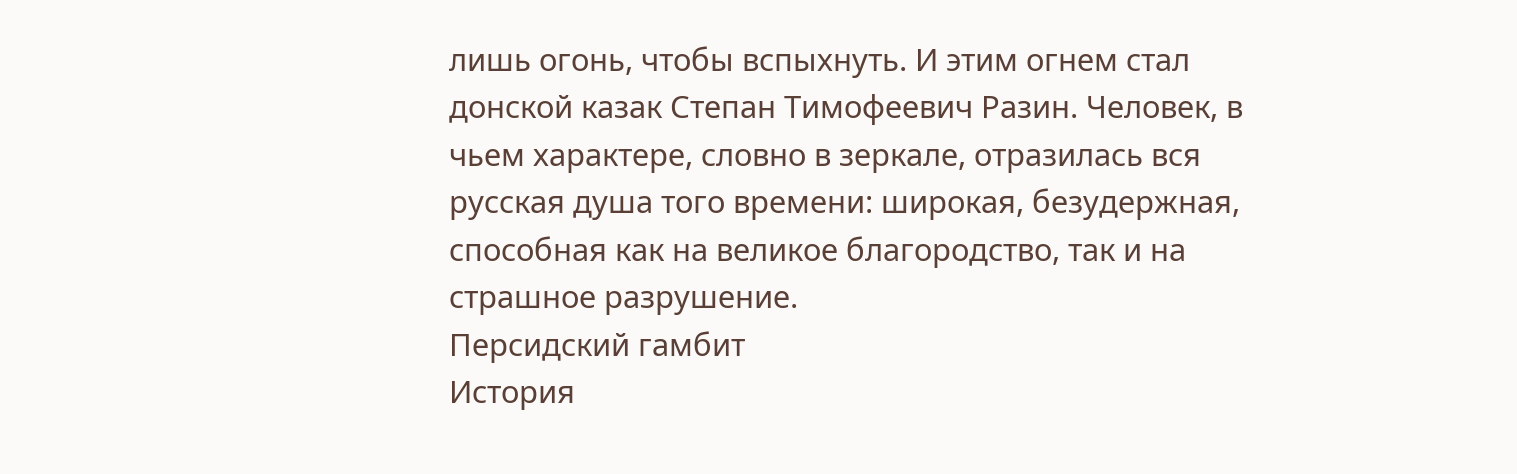лишь огонь, чтобы вспыхнуть. И этим огнем стал донской казак Степан Тимофеевич Разин. Человек, в чьем характере, словно в зеркале, отразилась вся русская душа того времени: широкая, безудержная, способная как на великое благородство, так и на страшное разрушение.
Персидский гамбит
История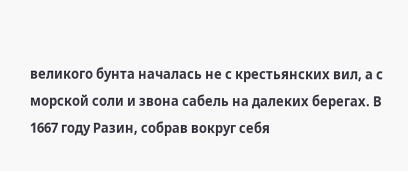великого бунта началась не с крестьянских вил, а с морской соли и звона сабель на далеких берегах. В 1667 году Разин, собрав вокруг себя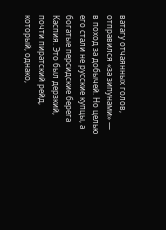ватагу отчаянных голов, отправился «за зипунами» — в поход за добычей. Но целью его стали не русские купцы, а богатые персидские берега Каспия. Это был дерзкий, почти пиратский рейд, который, однако,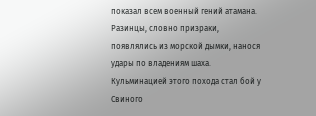показал всем военный гений атамана.
Разинцы, словно призраки, появлялись из морской дымки, нанося удары по владениям шаха. Кульминацией этого похода стал бой у Свиного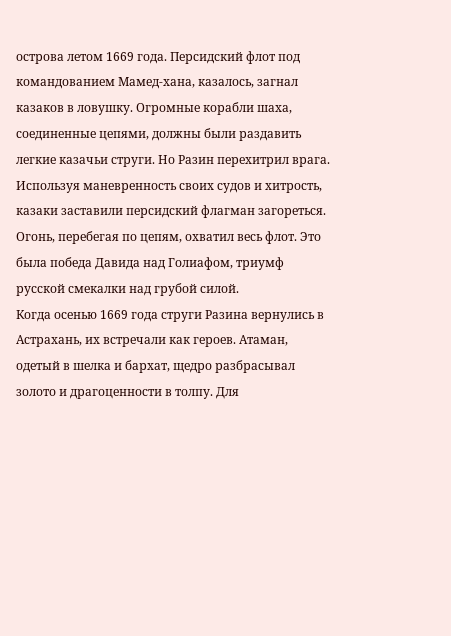острова летом 1669 года. Персидский флот под командованием Мамед-хана, казалось, загнал казаков в ловушку. Огромные корабли шаха, соединенные цепями, должны были раздавить легкие казачьи струги. Но Разин перехитрил врага. Используя маневренность своих судов и хитрость, казаки заставили персидский флагман загореться. Огонь, перебегая по цепям, охватил весь флот. Это была победа Давида над Голиафом, триумф русской смекалки над грубой силой.
Когда осенью 1669 года струги Разина вернулись в Астрахань, их встречали как героев. Атаман, одетый в шелка и бархат, щедро разбрасывал золото и драгоценности в толпу. Для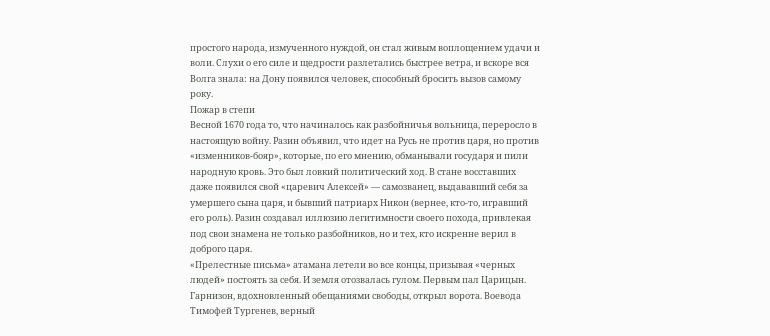простого народа, измученного нуждой, он стал живым воплощением удачи и воли. Слухи о его силе и щедрости разлетались быстрее ветра, и вскоре вся Волга знала: на Дону появился человек, способный бросить вызов самому року.
Пожар в степи
Весной 1670 года то, что начиналось как разбойничья вольница, переросло в настоящую войну. Разин объявил, что идет на Русь не против царя, но против «изменников-бояр», которые, по его мнению, обманывали государя и пили народную кровь. Это был ловкий политический ход. В стане восставших даже появился свой «царевич Алексей» — самозванец, выдававший себя за умершего сына царя, и бывший патриарх Никон (вернее, кто-то, игравший его роль). Разин создавал иллюзию легитимности своего похода, привлекая под свои знамена не только разбойников, но и тех, кто искренне верил в доброго царя.
«Прелестные письма» атамана летели во все концы, призывая «черных людей» постоять за себя. И земля отозвалась гулом. Первым пал Царицын. Гарнизон, вдохновленный обещаниями свободы, открыл ворота. Воевода Тимофей Тургенев, верный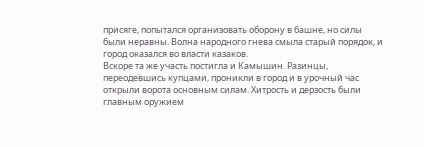присяге, попытался организовать оборону в башне, но силы были неравны. Волна народного гнева смыла старый порядок, и город оказался во власти казаков.
Вскоре та же участь постигла и Камышин. Разинцы, переодевшись купцами, проникли в город и в урочный час открыли ворота основным силам. Хитрость и дерзость были главным оружием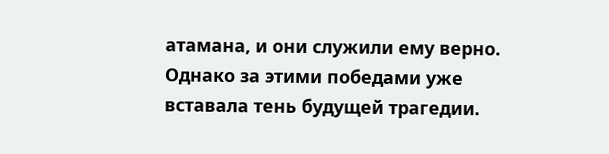атамана, и они служили ему верно. Однако за этими победами уже вставала тень будущей трагедии.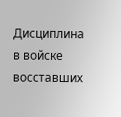Дисциплина в войске восставших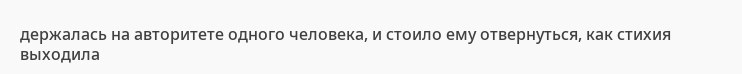держалась на авторитете одного человека, и стоило ему отвернуться, как стихия выходила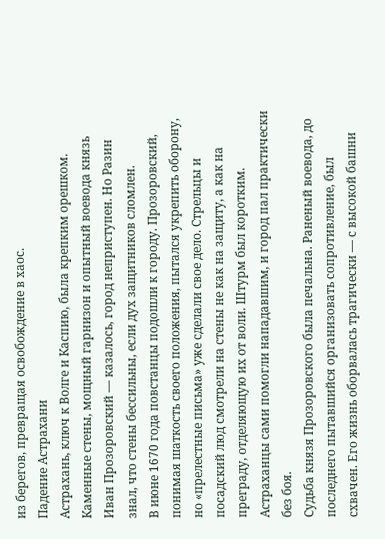из берегов, превращая освобождение в хаос.
Падение Астрахани
Астрахань, ключ к Волге и Каспию, была крепким орешком. Каменные стены, мощный гарнизон и опытный воевода князь Иван Прозоровский — казалось, город неприступен. Но Разин знал, что стены бессильны, если дух защитников сломлен.
В июне 1670 года повстанцы подошли к городу. Прозоровский, понимая шаткость своего положения, пытался укрепить оборону, но «прелестные письма» уже сделали свое дело. Стрельцы и посадский люд смотрели на стены не как на защиту, а как на преграду, отделяющую их от воли. Штурм был коротким. Астраханцы сами помогли нападавшим, и город пал практически без боя.
Судьба князя Прозоровского была печальна. Раненый воевода, до последнего пытавшийся организовать сопротивление, был схвачен. Его жизнь оборвалась трагически — с высокой башни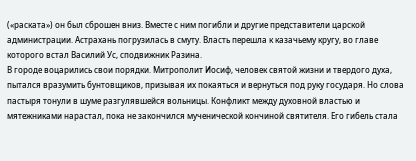(«раската») он был сброшен вниз. Вместе с ним погибли и другие представители царской администрации. Астрахань погрузилась в смуту. Власть перешла к казачьему кругу, во главе которого встал Василий Ус, сподвижник Разина.
В городе воцарились свои порядки. Митрополит Иосиф, человек святой жизни и твердого духа, пытался вразумить бунтовщиков, призывая их покаяться и вернуться под руку государя. Но слова пастыря тонули в шуме разгулявшейся вольницы. Конфликт между духовной властью и мятежниками нарастал, пока не закончился мученической кончиной святителя. Его гибель стала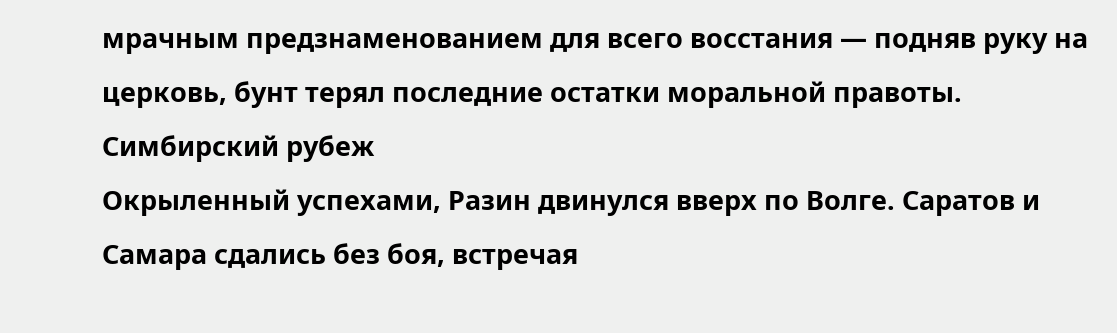мрачным предзнаменованием для всего восстания — подняв руку на церковь, бунт терял последние остатки моральной правоты.
Симбирский рубеж
Окрыленный успехами, Разин двинулся вверх по Волге. Саратов и Самара сдались без боя, встречая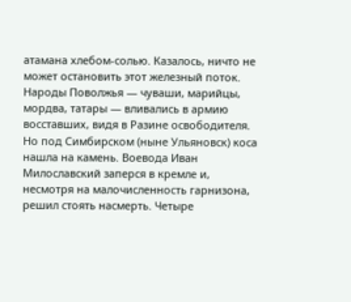атамана хлебом-солью. Казалось, ничто не может остановить этот железный поток. Народы Поволжья — чуваши, марийцы, мордва, татары — вливались в армию восставших, видя в Разине освободителя.
Но под Симбирском (ныне Ульяновск) коса нашла на камень. Воевода Иван Милославский заперся в кремле и, несмотря на малочисленность гарнизона, решил стоять насмерть. Четыре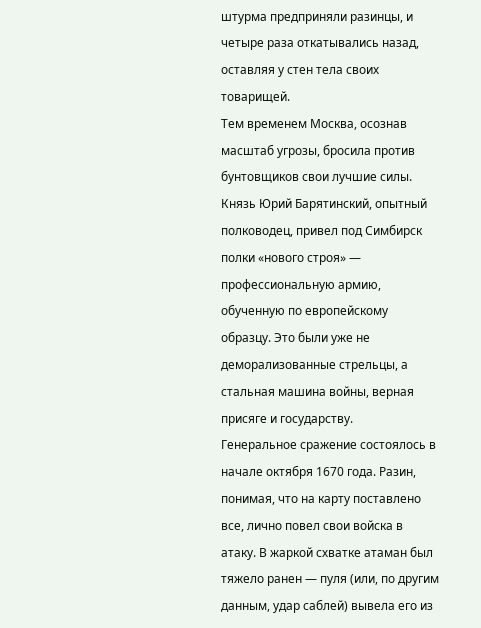штурма предприняли разинцы, и четыре раза откатывались назад, оставляя у стен тела своих товарищей.
Тем временем Москва, осознав масштаб угрозы, бросила против бунтовщиков свои лучшие силы. Князь Юрий Барятинский, опытный полководец, привел под Симбирск полки «нового строя» — профессиональную армию, обученную по европейскому образцу. Это были уже не деморализованные стрельцы, а стальная машина войны, верная присяге и государству.
Генеральное сражение состоялось в начале октября 1670 года. Разин, понимая, что на карту поставлено все, лично повел свои войска в атаку. В жаркой схватке атаман был тяжело ранен — пуля (или, по другим данным, удар саблей) вывела его из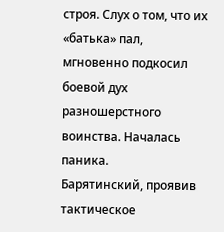строя. Слух о том, что их «батька» пал, мгновенно подкосил боевой дух разношерстного воинства. Началась паника.
Барятинский, проявив тактическое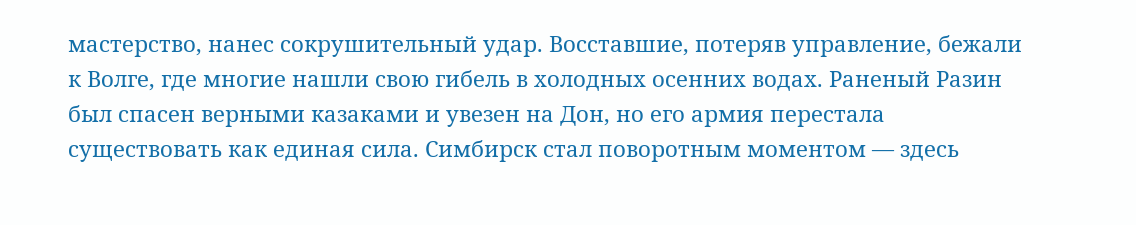мастерство, нанес сокрушительный удар. Восставшие, потеряв управление, бежали к Волге, где многие нашли свою гибель в холодных осенних водах. Раненый Разин был спасен верными казаками и увезен на Дон, но его армия перестала существовать как единая сила. Симбирск стал поворотным моментом — здесь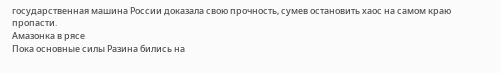государственная машина России доказала свою прочность, сумев остановить хаос на самом краю пропасти.
Амазонка в рясе
Пока основные силы Разина бились на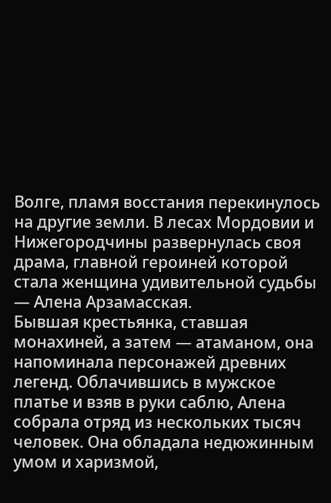Волге, пламя восстания перекинулось на другие земли. В лесах Мордовии и Нижегородчины развернулась своя драма, главной героиней которой стала женщина удивительной судьбы — Алена Арзамасская.
Бывшая крестьянка, ставшая монахиней, а затем — атаманом, она напоминала персонажей древних легенд. Облачившись в мужское платье и взяв в руки саблю, Алена собрала отряд из нескольких тысяч человек. Она обладала недюжинным умом и харизмой,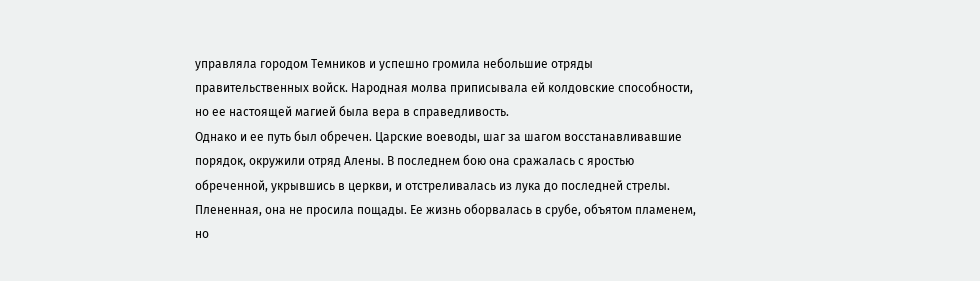управляла городом Темников и успешно громила небольшие отряды правительственных войск. Народная молва приписывала ей колдовские способности, но ее настоящей магией была вера в справедливость.
Однако и ее путь был обречен. Царские воеводы, шаг за шагом восстанавливавшие порядок, окружили отряд Алены. В последнем бою она сражалась с яростью обреченной, укрывшись в церкви, и отстреливалась из лука до последней стрелы. Плененная, она не просила пощады. Ее жизнь оборвалась в срубе, объятом пламенем, но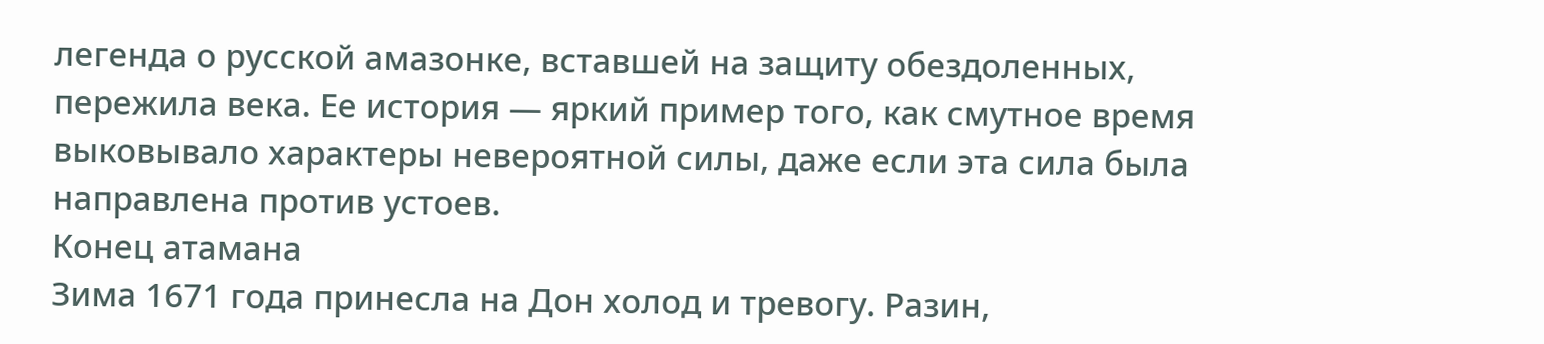легенда о русской амазонке, вставшей на защиту обездоленных, пережила века. Ее история — яркий пример того, как смутное время выковывало характеры невероятной силы, даже если эта сила была направлена против устоев.
Конец атамана
Зима 1671 года принесла на Дон холод и тревогу. Разин,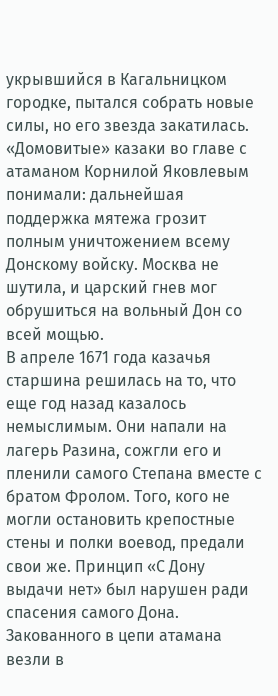укрывшийся в Кагальницком городке, пытался собрать новые силы, но его звезда закатилась. «Домовитые» казаки во главе с атаманом Корнилой Яковлевым понимали: дальнейшая поддержка мятежа грозит полным уничтожением всему Донскому войску. Москва не шутила, и царский гнев мог обрушиться на вольный Дон со всей мощью.
В апреле 1671 года казачья старшина решилась на то, что еще год назад казалось немыслимым. Они напали на лагерь Разина, сожгли его и пленили самого Степана вместе с братом Фролом. Того, кого не могли остановить крепостные стены и полки воевод, предали свои же. Принцип «С Дону выдачи нет» был нарушен ради спасения самого Дона.
Закованного в цепи атамана везли в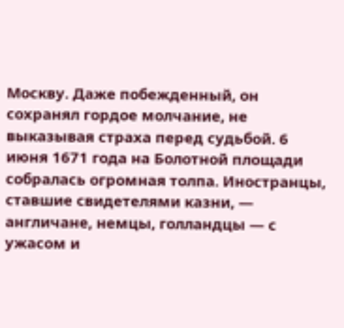Москву. Даже побежденный, он сохранял гордое молчание, не выказывая страха перед судьбой. 6 июня 1671 года на Болотной площади собралась огромная толпа. Иностранцы, ставшие свидетелями казни, — англичане, немцы, голландцы — с ужасом и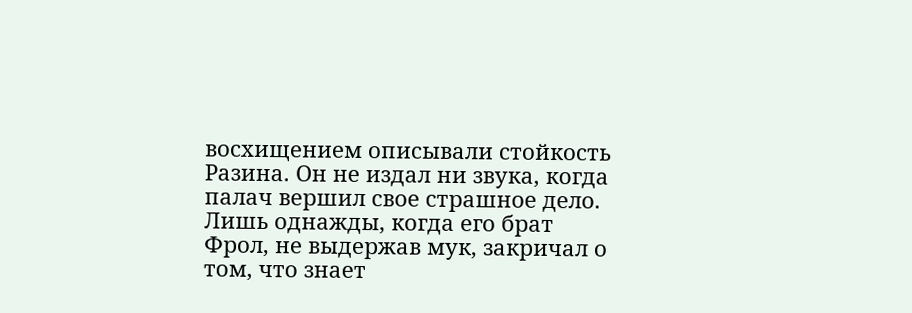восхищением описывали стойкость Разина. Он не издал ни звука, когда палач вершил свое страшное дело. Лишь однажды, когда его брат Фрол, не выдержав мук, закричал о том, что знает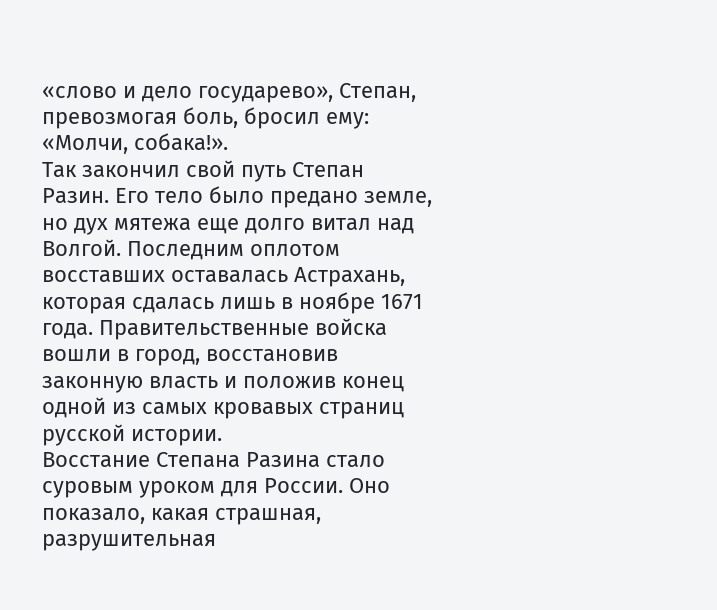«слово и дело государево», Степан, превозмогая боль, бросил ему: «Молчи, собака!».
Так закончил свой путь Степан Разин. Его тело было предано земле, но дух мятежа еще долго витал над Волгой. Последним оплотом восставших оставалась Астрахань, которая сдалась лишь в ноябре 1671 года. Правительственные войска вошли в город, восстановив законную власть и положив конец одной из самых кровавых страниц русской истории.
Восстание Степана Разина стало суровым уроком для России. Оно показало, какая страшная, разрушительная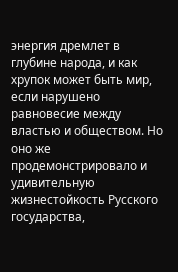энергия дремлет в глубине народа, и как хрупок может быть мир, если нарушено равновесие между властью и обществом. Но оно же продемонстрировало и удивительную жизнестойкость Русского государства,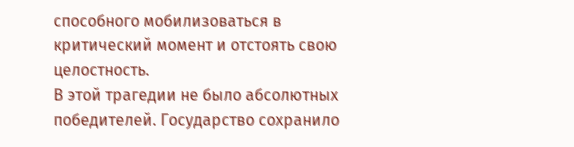способного мобилизоваться в критический момент и отстоять свою целостность.
В этой трагедии не было абсолютных победителей. Государство сохранило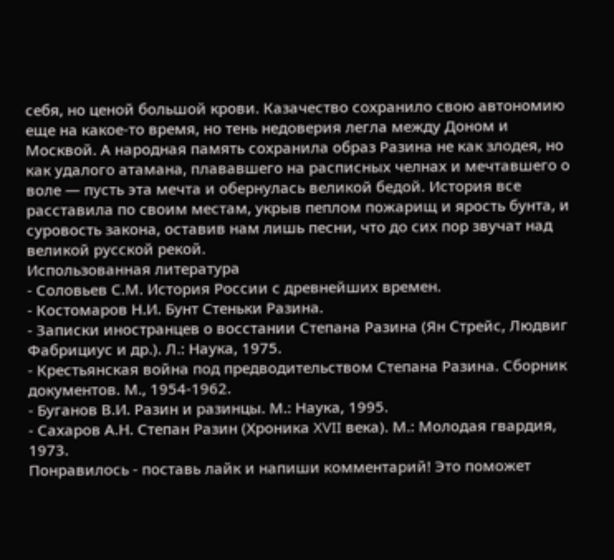себя, но ценой большой крови. Казачество сохранило свою автономию еще на какое-то время, но тень недоверия легла между Доном и Москвой. А народная память сохранила образ Разина не как злодея, но как удалого атамана, плававшего на расписных челнах и мечтавшего о воле — пусть эта мечта и обернулась великой бедой. История все расставила по своим местам, укрыв пеплом пожарищ и ярость бунта, и суровость закона, оставив нам лишь песни, что до сих пор звучат над великой русской рекой.
Использованная литература
- Соловьев С.М. История России с древнейших времен.
- Костомаров Н.И. Бунт Стеньки Разина.
- Записки иностранцев о восстании Степана Разина (Ян Стрейс, Людвиг Фабрициус и др.). Л.: Наука, 1975.
- Крестьянская война под предводительством Степана Разина. Сборник документов. М., 1954-1962.
- Буганов В.И. Разин и разинцы. М.: Наука, 1995.
- Сахаров А.Н. Степан Разин (Хроника XVII века). М.: Молодая гвардия, 1973.
Понравилось - поставь лайк и напиши комментарий! Это поможет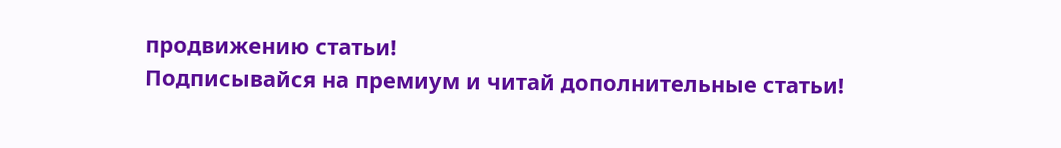продвижению статьи!
Подписывайся на премиум и читай дополнительные статьи!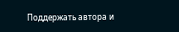Поддержать автора и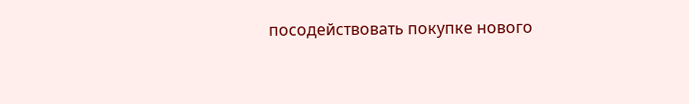посодействовать покупке нового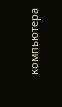компьютера